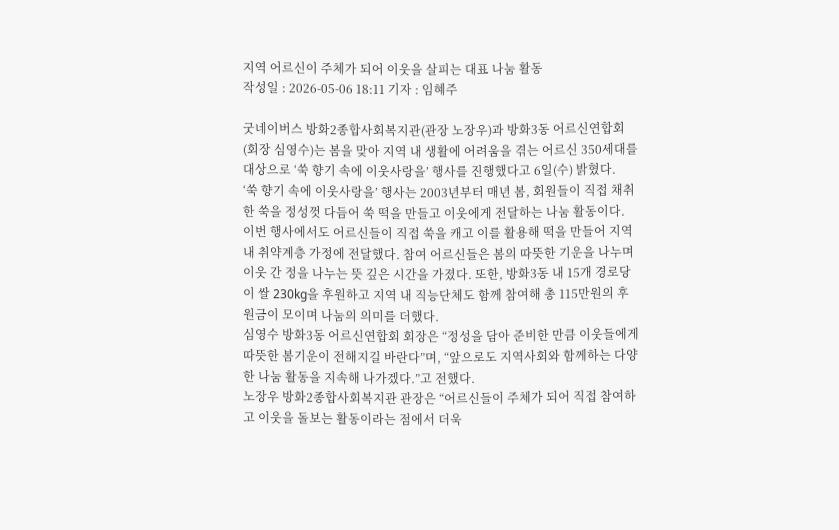지역 어르신이 주체가 되어 이웃을 살피는 대표 나눔 활동
작성일 : 2026-05-06 18:11 기자 : 임혜주

굿네이버스 방화2종합사회복지관(관장 노장우)과 방화3동 어르신연합회(회장 심영수)는 봄을 맞아 지역 내 생활에 어려움을 겪는 어르신 350세대를 대상으로 ‘쑥 향기 속에 이웃사랑을’ 행사를 진행했다고 6일(수) 밝혔다.
‘쑥 향기 속에 이웃사랑을’ 행사는 2003년부터 매년 봄, 회원들이 직접 채취한 쑥을 정성껏 다듬어 쑥 떡을 만들고 이웃에게 전달하는 나눔 활동이다. 이번 행사에서도 어르신들이 직접 쑥을 캐고 이를 활용해 떡을 만들어 지역 내 취약계층 가정에 전달했다. 참여 어르신들은 봄의 따뜻한 기운을 나누며 이웃 간 정을 나누는 뜻 깊은 시간을 가졌다. 또한, 방화3동 내 15개 경로당이 쌀 230kg을 후원하고 지역 내 직능단체도 함께 참여해 총 115만원의 후원금이 모이며 나눔의 의미를 더했다.
심영수 방화3동 어르신연합회 회장은 “정성을 담아 준비한 만큼 이웃들에게 따뜻한 봄기운이 전해지길 바란다”며, “앞으로도 지역사회와 함께하는 다양한 나눔 활동을 지속해 나가겠다.”고 전했다.
노장우 방화2종합사회복지관 관장은 “어르신들이 주체가 되어 직접 참여하고 이웃을 돌보는 활동이라는 점에서 더욱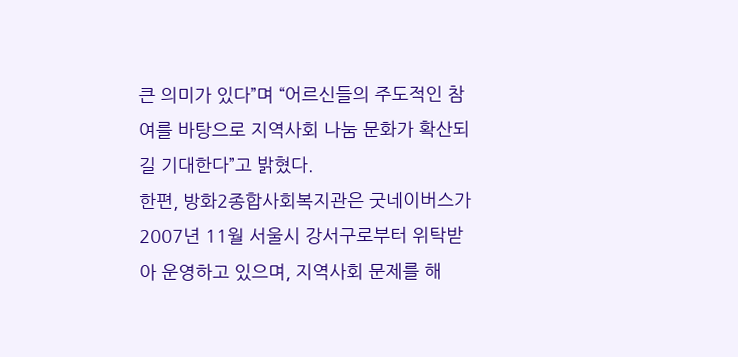큰 의미가 있다”며 “어르신들의 주도적인 참여를 바탕으로 지역사회 나눔 문화가 확산되길 기대한다”고 밝혔다.
한편, 방화2종합사회복지관은 굿네이버스가 2007년 11월 서울시 강서구로부터 위탁받아 운영하고 있으며, 지역사회 문제를 해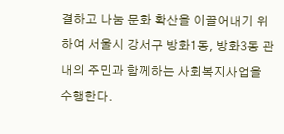결하고 나눔 문화 확산을 이끌어내기 위하여 서울시 강서구 방화1동, 방화3동 관내의 주민과 함께하는 사회복지사업을 수행한다.